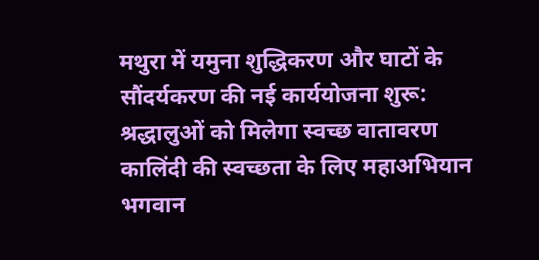मथुरा में यमुना शुद्धिकरण और घाटों के सौंदर्यकरण की नई कार्ययोजना शुरू: श्रद्धालुओं को मिलेगा स्वच्छ वातावरण
कालिंदी की स्वच्छता के लिए महाअभियान
भगवान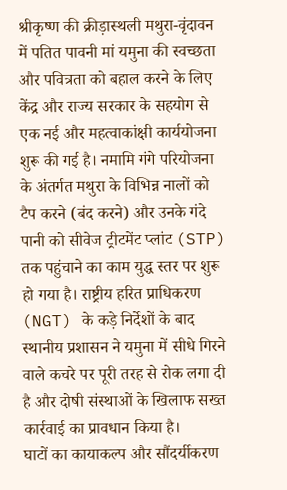श्रीकृष्ण की क्रीड़ास्थली मथुरा-वृंदावन में पतित पावनी मां यमुना की स्वच्छता और पवित्रता को बहाल करने के लिए केंद्र और राज्य सरकार के सहयोग से एक नई और महत्वाकांक्षी कार्ययोजना शुरू की गई है। नमामि गंगे परियोजना के अंतर्गत मथुरा के विभिन्न नालों को टैप करने (बंद करने) और उनके गंदे पानी को सीवेज ट्रीटमेंट प्लांट (STP) तक पहुंचाने का काम युद्ध स्तर पर शुरू हो गया है। राष्ट्रीय हरित प्राधिकरण (NGT) के कड़े निर्देशों के बाद स्थानीय प्रशासन ने यमुना में सीधे गिरने वाले कचरे पर पूरी तरह से रोक लगा दी है और दोषी संस्थाओं के खिलाफ सख्त कार्रवाई का प्रावधान किया है।
घाटों का कायाकल्प और सौंदर्यीकरण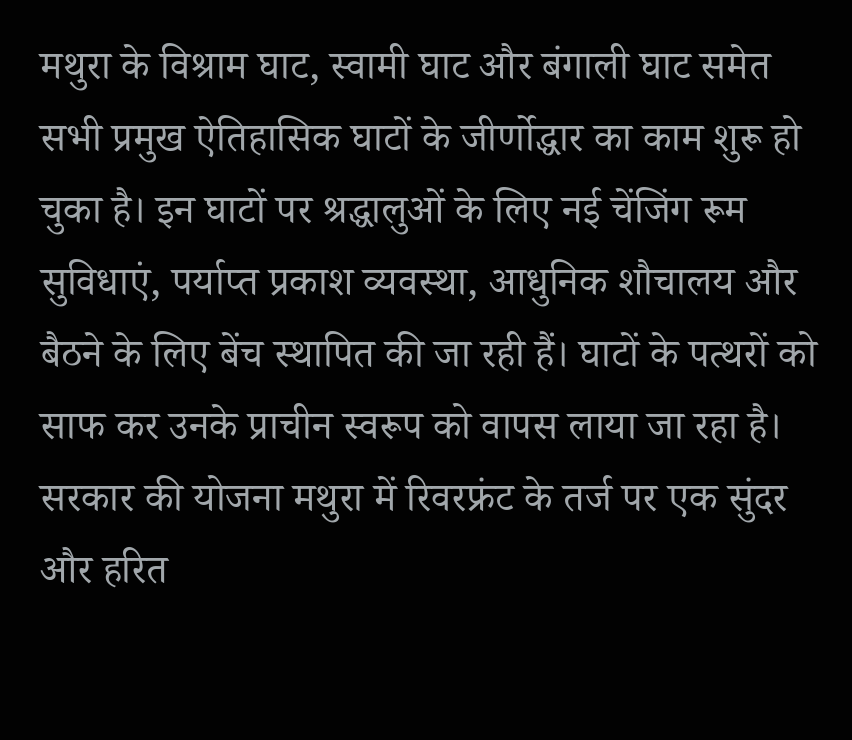मथुरा के विश्राम घाट, स्वामी घाट और बंगाली घाट समेत सभी प्रमुख ऐतिहासिक घाटों के जीर्णोद्धार का काम शुरू हो चुका है। इन घाटों पर श्रद्धालुओं के लिए नई चेंजिंग रूम सुविधाएं, पर्याप्त प्रकाश व्यवस्था, आधुनिक शौचालय और बैठने के लिए बेंच स्थापित की जा रही हैं। घाटों के पत्थरों को साफ कर उनके प्राचीन स्वरूप को वापस लाया जा रहा है। सरकार की योजना मथुरा में रिवरफ्रंट के तर्ज पर एक सुंदर और हरित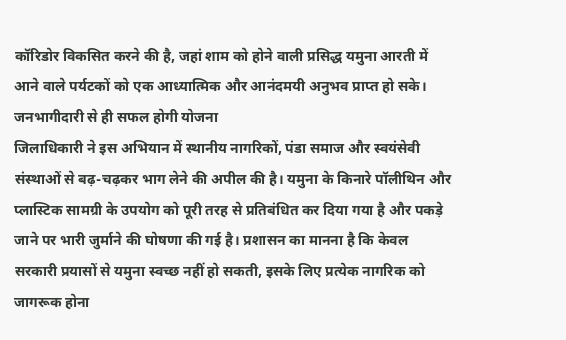कॉरिडोर विकसित करने की है, जहां शाम को होने वाली प्रसिद्ध यमुना आरती में आने वाले पर्यटकों को एक आध्यात्मिक और आनंदमयी अनुभव प्राप्त हो सके।
जनभागीदारी से ही सफल होगी योजना
जिलाधिकारी ने इस अभियान में स्थानीय नागरिकों, पंडा समाज और स्वयंसेवी संस्थाओं से बढ़-चढ़कर भाग लेने की अपील की है। यमुना के किनारे पॉलीथिन और प्लास्टिक सामग्री के उपयोग को पूरी तरह से प्रतिबंधित कर दिया गया है और पकड़े जाने पर भारी जुर्माने की घोषणा की गई है। प्रशासन का मानना है कि केवल सरकारी प्रयासों से यमुना स्वच्छ नहीं हो सकती, इसके लिए प्रत्येक नागरिक को जागरूक होना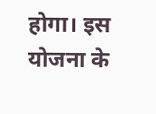होगा। इस योजना के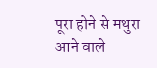पूरा होने से मथुरा आने वाले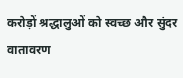करोड़ों श्रद्धालुओं को स्वच्छ और सुंदर वातावरण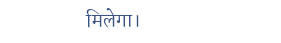मिलेगा।